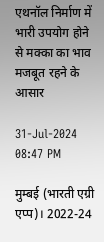एथनॉल निर्माण में भारी उपयोग होने से मक्का का भाव मजबूत रहने के आसार

31-Jul-2024 08:47 PM

मुम्बई (भारती एग्री एप्प)। 2022-24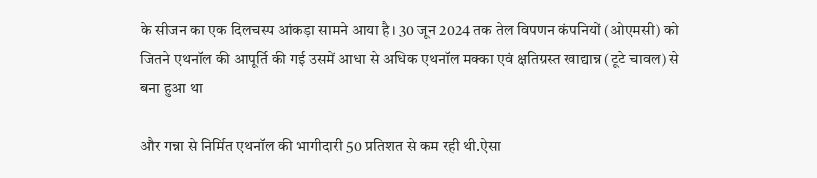के सीजन का एक दिलचस्प आंकड़ा सामने आया है। 30 जून 2024 तक तेल विपणन कंपनियों (ओएमसी) को जितने एथनॉल की आपूर्ति की गई उसमें आधा से अधिक एथनॉल मक्का एवं क्षतिग्रस्त खाद्यान्न (टूटे चावल) से बना हुआ था

और गन्ना से निर्मित एथनॉल की भागीदारी 50 प्रतिशत से कम रही थी.ऐसा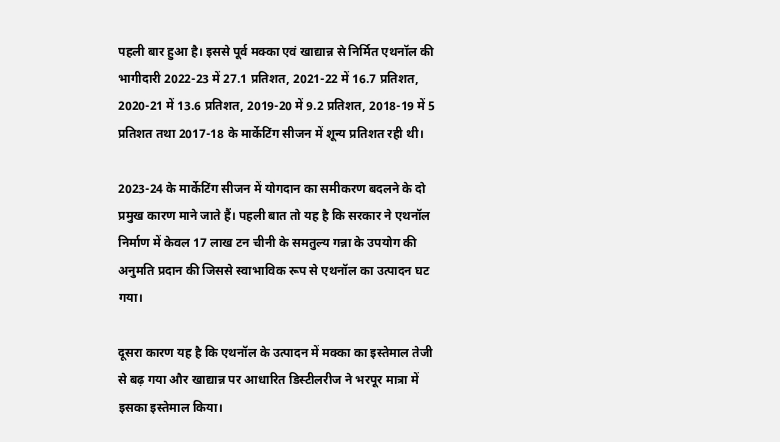पहली बार हुआ है। इससे पूर्व मक्का एवं खाद्यान्न से निर्मित एथनॉल की भागीदारी 2022-23 में 27.1 प्रतिशत, 2021-22 में 16.7 प्रतिशत, 2020-21 में 13.6 प्रतिशत, 2019-20 में 9.2 प्रतिशत, 2018-19 में 5 प्रतिशत तथा 2017-18 के मार्केटिंग सीजन में शून्य प्रतिशत रही थी।

2023-24 के मार्केटिंग सीजन में योगदान का समीकरण बदलने के दो प्रमुख कारण माने जाते हैं। पहली बात तो यह है कि सरकार ने एथनॉल निर्माण में केवल 17 लाख टन चीनी के समतुल्य गन्ना के उपयोग की अनुमति प्रदान की जिससे स्वाभाविक रूप से एथनॉल का उत्पादन घट गया।

दूसरा कारण यह है कि एथनॉल के उत्पादन में मक्का का इस्तेमाल तेजी से बढ़ गया और खाद्यान्न पर आधारित डिस्टीलरीज ने भरपूर मात्रा में इसका इस्तेमाल किया।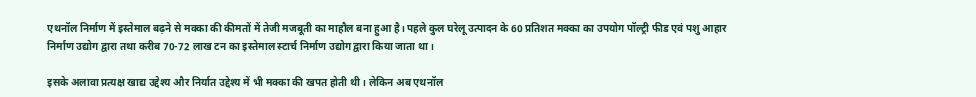एथनॉल निर्माण में इस्तेमाल बढ़ने से मक्का की कीमतों में तेजी मजबूती का माहौल बना हुआ है। पहले कुल घरेलू उत्पादन के 60 प्रतिशत मक्का का उपयोग पॉल्ट्री फीड एवं पशु आहार निर्माण उद्योग द्वारा तथा करीब 70-72 लाख टन का इस्तेमाल स्टार्च निर्माण उद्योग द्वारा किया जाता था।

इसके अलावा प्रत्यक्ष खाद्य उद्देश्य और निर्यात उद्देश्य में भी मक्का की खपत होती थी। लेकिन अब एथनॉल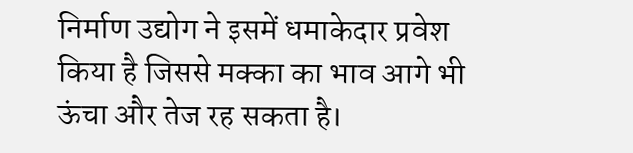निर्माण उद्योग ने इसमें धमाकेदार प्रवेश किया है जिससे मक्का का भाव आगे भी ऊंचा और तेज रह सकता है।